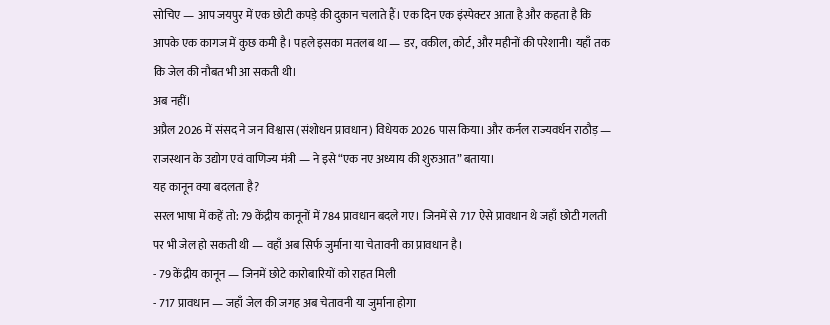सोचिए — आप जयपुर में एक छोटी कपड़े की दुकान चलाते हैं। एक दिन एक इंस्पेक्टर आता है और कहता है कि आपके एक कागज में कुछ कमी है। पहले इसका मतलब था — डर, वकील, कोर्ट, और महीनों की परेशानी। यहाँ तक कि जेल की नौबत भी आ सकती थी।
अब नहीं।
अप्रैल 2026 में संसद ने जन विश्वास (संशोधन प्रावधान) विधेयक 2026 पास किया। और कर्नल राज्यवर्धन राठौड़ — राजस्थान के उद्योग एवं वाणिज्य मंत्री — ने इसे “एक नए अध्याय की शुरुआत” बताया।
यह कानून क्या बदलता है?
सरल भाषा में कहें तो: 79 केंद्रीय कानूनों में 784 प्रावधान बदले गए। जिनमें से 717 ऐसे प्रावधान थे जहाँ छोटी गलती पर भी जेल हो सकती थी — वहाँ अब सिर्फ जुर्माना या चेतावनी का प्रावधान है।
- 79 केंद्रीय कानून — जिनमें छोटे कारोबारियों को राहत मिली
- 717 प्रावधान — जहाँ जेल की जगह अब चेतावनी या जुर्माना होगा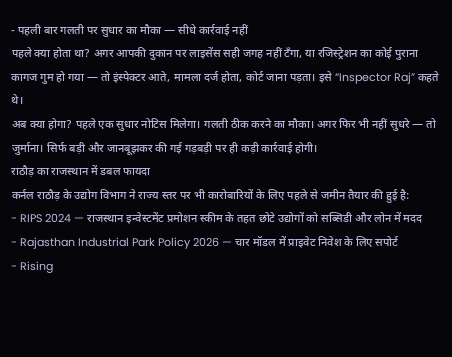- पहली बार गलती पर सुधार का मौका — सीधे कार्रवाई नहीं
पहले क्या होता था? अगर आपकी दुकान पर लाइसेंस सही जगह नहीं टँगा, या रजिस्ट्रेशन का कोई पुराना कागज गुम हो गया — तो इंस्पेक्टर आते, मामला दर्ज होता, कोर्ट जाना पड़ता। इसे “Inspector Raj” कहते थे।
अब क्या होगा? पहले एक सुधार नोटिस मिलेगा। गलती ठीक करने का मौका। अगर फिर भी नहीं सुधरे — तो जुर्माना। सिर्फ बड़ी और जानबूझकर की गई गड़बड़ी पर ही कड़ी कार्रवाई होगी।
राठौड़ का राजस्थान में डबल फायदा
कर्नल राठौड़ के उद्योग विभाग ने राज्य स्तर पर भी कारोबारियों के लिए पहले से जमीन तैयार की हुई है:
- RIPS 2024 — राजस्थान इन्वेस्टमेंट प्रमोशन स्कीम के तहत छोटे उद्योगों को सब्सिडी और लोन में मदद
- Rajasthan Industrial Park Policy 2026 — चार मॉडल में प्राइवेट निवेश के लिए सपोर्ट
- Rising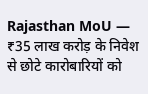Rajasthan MoU — ₹35 लाख करोड़ के निवेश से छोटे कारोबारियों को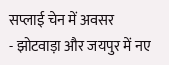सप्लाई चेन में अवसर
- झोटवाड़ा और जयपुर में नए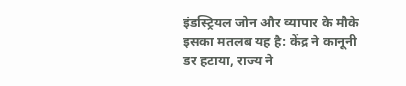इंडस्ट्रियल जोन और व्यापार के मौके
इसका मतलब यह है: केंद्र ने कानूनी डर हटाया, राज्य ने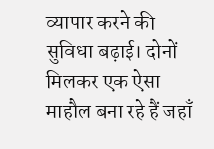व्यापार करने की सुविधा बढ़ाई। दोनों मिलकर एक ऐसा माहौल बना रहे हैं जहाँ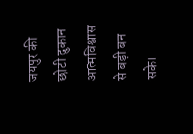जयपुर की छोटी दुकान आत्मविश्वास से बड़ी बन सके।